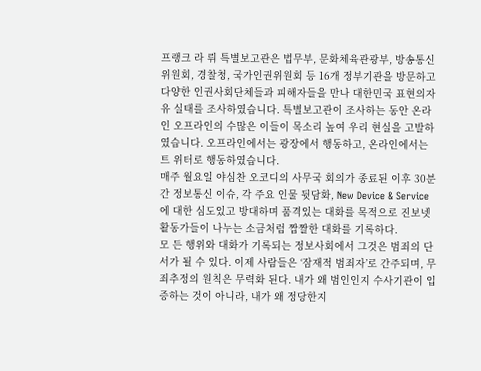프랭크 라 뤼 특별보고관은 법무부, 문화체육관광부, 방송통신위원회, 경찰청, 국가인권위원회 등 16개 정부기관을 방문하고 다양한 인권사회단체들과 피해자들을 만나 대한민국 표현의자유 실태를 조사하였습니다. 특별보고관이 조사하는 동안 온라인 오프라인의 수많은 이들이 목소리 높여 우리 현실을 고발하였습니다. 오프라인에서는 광장에서 행동하고, 온라인에서는 트 위터로 행동하였습니다.
매주 월요일 야심찬 오코디의 사무국 회의가 종료된 이후 30분간 정보통신 이슈, 각 주요 인물 뒷담화, New Device & Service에 대한 심도있고 방대하며 품격있는 대화를 목적으로 진보넷 활동가들이 나누는 소금처럼 짭짤한 대화를 기록하다.
모 든 행위와 대화가 기록되는 정보사회에서 그것은 범죄의 단서가 될 수 있다. 이제 사람들은 ‘잠재적 범죄자’로 간주되며, 무죄추정의 원칙은 무력화 된다. 내가 왜 범인인지 수사기관이 입증하는 것이 아니라, 내가 왜 정당한지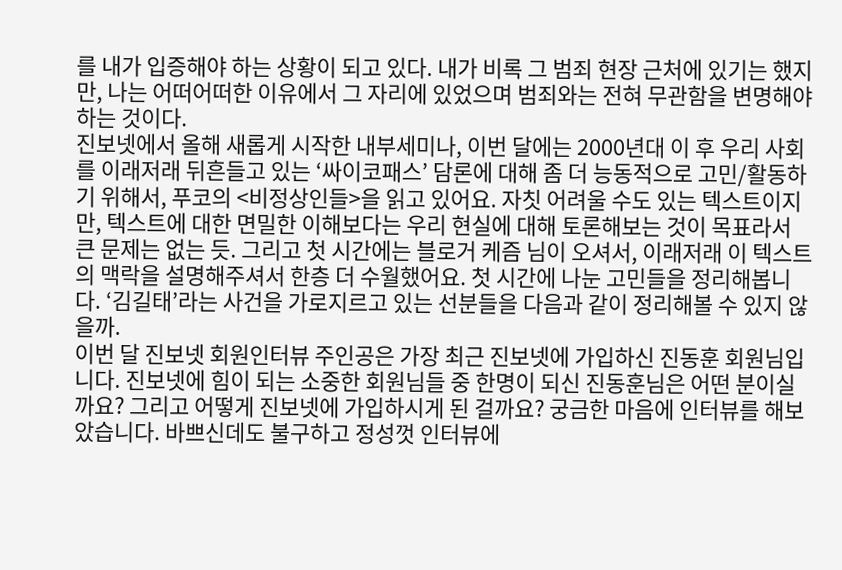를 내가 입증해야 하는 상황이 되고 있다. 내가 비록 그 범죄 현장 근처에 있기는 했지만, 나는 어떠어떠한 이유에서 그 자리에 있었으며 범죄와는 전혀 무관함을 변명해야 하는 것이다.
진보넷에서 올해 새롭게 시작한 내부세미나, 이번 달에는 2000년대 이 후 우리 사회를 이래저래 뒤흔들고 있는 ‘싸이코패스’ 담론에 대해 좀 더 능동적으로 고민/활동하기 위해서, 푸코의 <비정상인들>을 읽고 있어요. 자칫 어려울 수도 있는 텍스트이지만, 텍스트에 대한 면밀한 이해보다는 우리 현실에 대해 토론해보는 것이 목표라서 큰 문제는 없는 듯. 그리고 첫 시간에는 블로거 케즘 님이 오셔서, 이래저래 이 텍스트의 맥락을 설명해주셔서 한층 더 수월했어요. 첫 시간에 나눈 고민들을 정리해봅니다. ‘김길태’라는 사건을 가로지르고 있는 선분들을 다음과 같이 정리해볼 수 있지 않을까.
이번 달 진보넷 회원인터뷰 주인공은 가장 최근 진보넷에 가입하신 진동훈 회원님입니다. 진보넷에 힘이 되는 소중한 회원님들 중 한명이 되신 진동훈님은 어떤 분이실까요? 그리고 어떻게 진보넷에 가입하시게 된 걸까요? 궁금한 마음에 인터뷰를 해보았습니다. 바쁘신데도 불구하고 정성껏 인터뷰에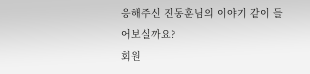응해주신 진동훈님의 이야기 같이 들어보실까요?
회원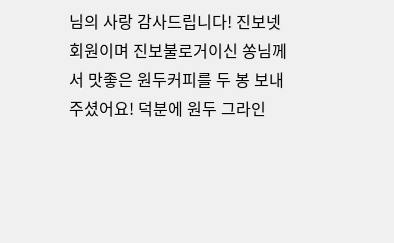님의 사랑 감사드립니다! 진보넷 회원이며 진보불로거이신 쏭님께서 맛좋은 원두커피를 두 봉 보내주셨어요! 덕분에 원두 그라인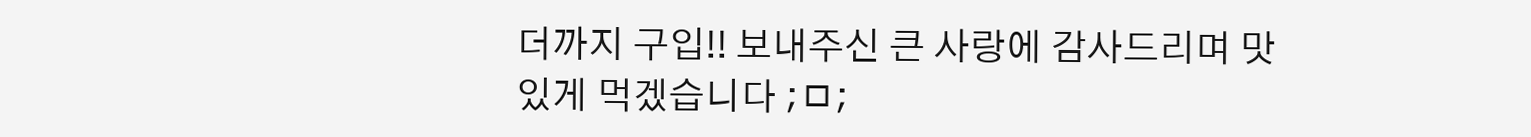더까지 구입!! 보내주신 큰 사랑에 감사드리며 맛있게 먹겠습니다 ;ㅁ;